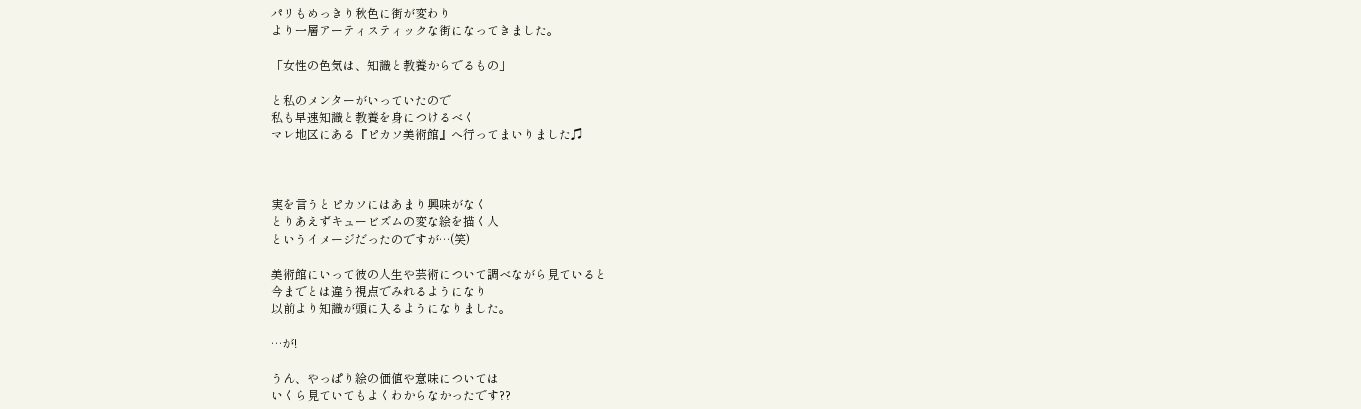パリもめっきり秋色に街が変わり
より一層アーティスティックな街になってきました。

「女性の色気は、知識と教養からでるもの」

と私のメンターがいっていたので
私も早速知識と教養を身につけるべく
マレ地区にある『ピカソ美術館』へ行ってまいりました♫



実を言うとピカソにはあまり興味がなく
とりあえずキュービズムの変な絵を描く人
というイメージだったのですが…(笑)

美術館にいって彼の人生や芸術について調べながら見ていると
今までとは違う視点でみれるようになり
以前より知識が頭に入るようになりました。

…が!

うん、やっぱり絵の価値や意味については
いくら見ていてもよくわからなかったです??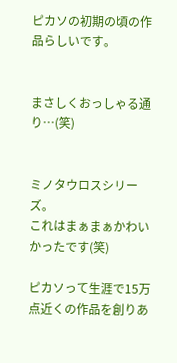ピカソの初期の頃の作品らしいです。


まさしくおっしゃる通り…(笑)


ミノタウロスシリーズ。
これはまぁまぁかわいかったです(笑)

ピカソって生涯で15万点近くの作品を創りあ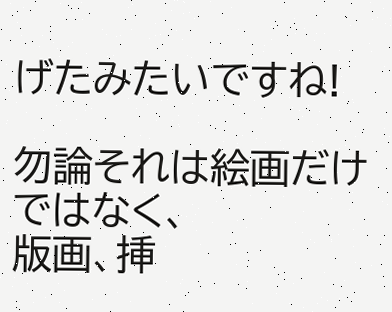げたみたいですね!

勿論それは絵画だけではなく、
版画、挿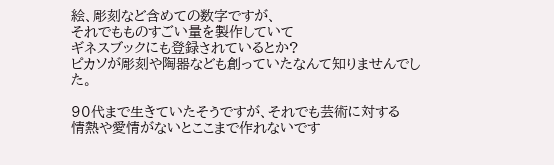絵、彫刻など含めての数字ですが、
それでもものすごい量を製作していて
ギネスブックにも登録されているとか?
ピカソが彫刻や陶器なども創っていたなんて知りませんでした。

90代まで生きていたそうですが、それでも芸術に対する
情熱や愛情がないとここまで作れないです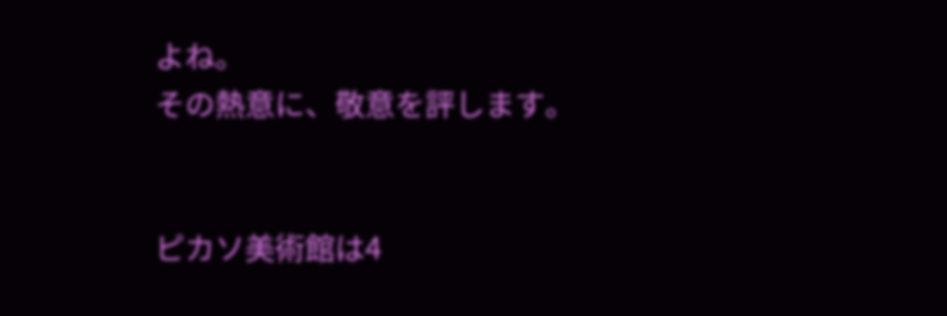よね。
その熱意に、敬意を評します。


ピカソ美術館は4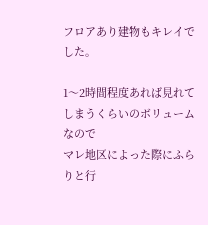フロアあり建物もキレイでした。

1〜2時間程度あれば見れてしまうくらいのボリュームなので
マレ地区によった際にふらりと行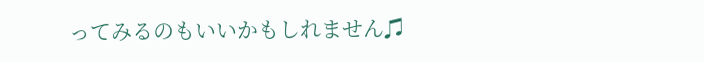ってみるのもいいかもしれません♫